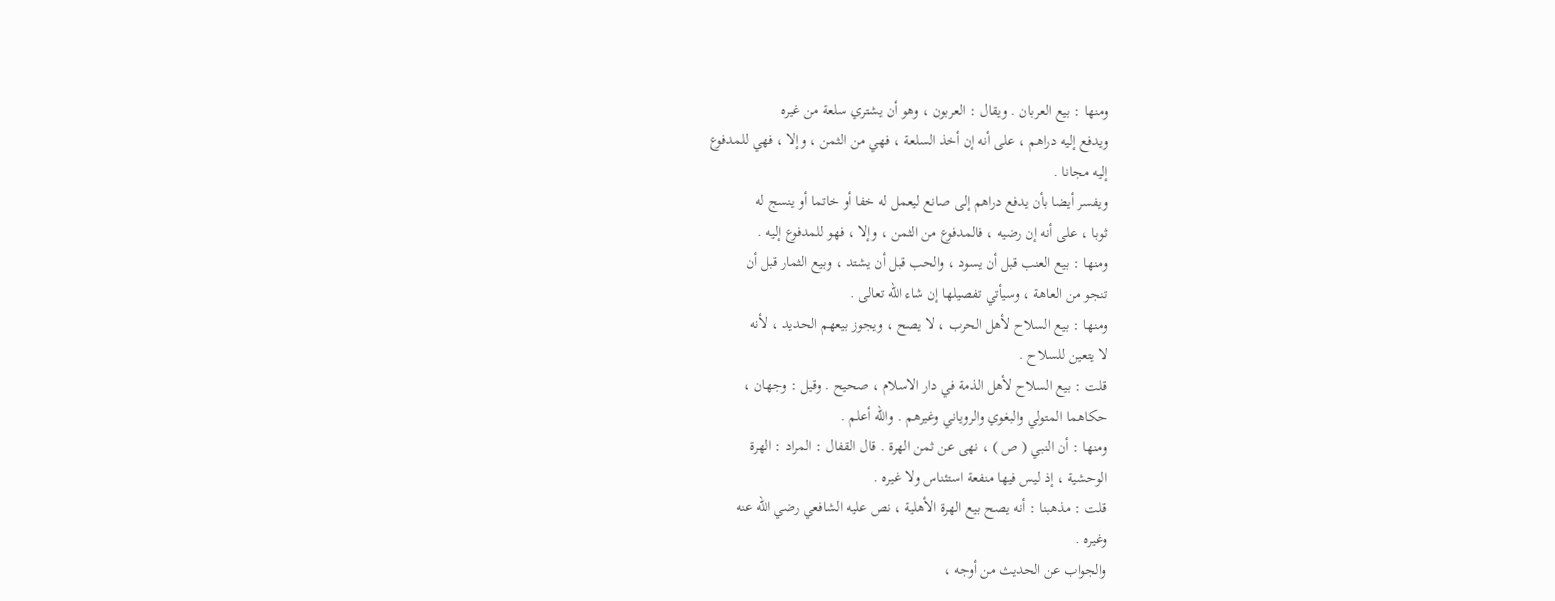ومنها : بيع العربان . ويقال : العربون ، وهو أن يشتري سلعة من غيره
ويدفع إليه دراهم ، على أنه إن أخذ السلعة ، فهي من الثمن ، وإلا ، فهي للمدفوع
إليه مجانا .
ويفسر أيضا بأن يدفع دراهم إلى صانع ليعمل له خفا أو خاتما أو ينسج له
ثوبا ، على أنه إن رضيه ، فالمدفوع من الثمن ، وإلا ، فهو للمدفوع إليه .
ومنها : بيع العنب قبل أن يسود ، والحب قبل أن يشتد ، وبيع الثمار قبل أن
تنجو من العاهة ، وسيأتي تفصيلها إن شاء الله تعالى .
ومنها : بيع السلاح لأهل الحرب ، لا يصح ، ويجوز بيعهم الحديد ، لأنه
لا يتعين للسلاح .
قلت : بيع السلاح لأهل الذمة في دار الاسلام ، صحيح . وقيل : وجهان ،
حكاهما المتولي والبغوي والروياني وغيرهم . والله أعلم .
ومنها : أن النبي ( ص ) ، نهى عن ثمن الهرة . قال القفال : المراد : الهرة
الوحشية ، إذ ليس فيها منفعة استئناس ولا غيره .
قلت : مذهبنا : أنه يصح بيع الهرة الأهلية ، نص عليه الشافعي رضي الله عنه
وغيره .
والجواب عن الحديث من أوجه ،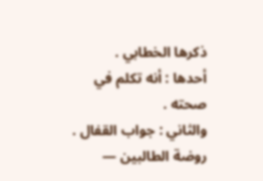ذكرها الخطابي .
أحدها : أنه تكلم في صحته .
والثاني : جواب القفال .
روضة الطالبين —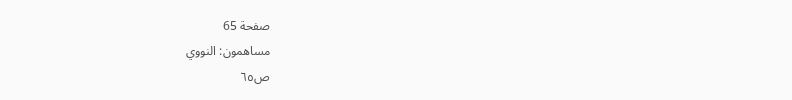صفحة 65
مساهمون: النووي
ص٦٥